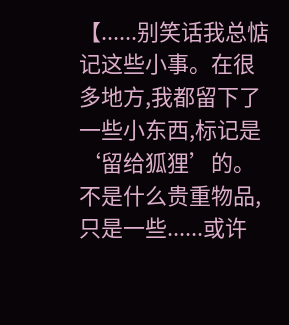【......别笑话我总惦记这些小事。在很多地方,我都留下了一些小东西,标记是‘留给狐狸’的。不是什么贵重物品,只是一些......或许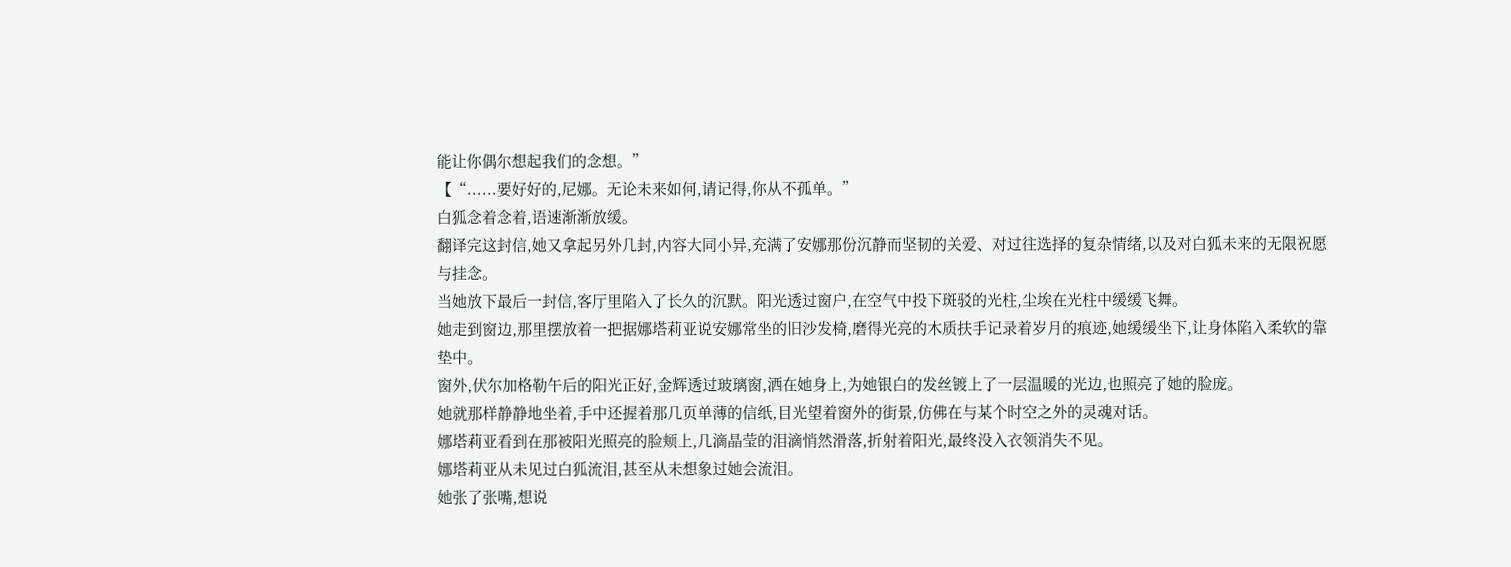能让你偶尔想起我们的念想。”
【“......要好好的,尼娜。无论未来如何,请记得,你从不孤单。”
白狐念着念着,语速渐渐放缓。
翻译完这封信,她又拿起另外几封,内容大同小异,充满了安娜那份沉静而坚韧的关爱、对过往选择的复杂情绪,以及对白狐未来的无限祝愿与挂念。
当她放下最后一封信,客厅里陷入了长久的沉默。阳光透过窗户,在空气中投下斑驳的光柱,尘埃在光柱中缓缓飞舞。
她走到窗边,那里摆放着一把据娜塔莉亚说安娜常坐的旧沙发椅,磨得光亮的木质扶手记录着岁月的痕迹,她缓缓坐下,让身体陷入柔软的靠垫中。
窗外,伏尔加格勒午后的阳光正好,金辉透过玻璃窗,洒在她身上,为她银白的发丝镀上了一层温暖的光边,也照亮了她的脸庞。
她就那样静静地坐着,手中还握着那几页单薄的信纸,目光望着窗外的街景,仿佛在与某个时空之外的灵魂对话。
娜塔莉亚看到在那被阳光照亮的脸颊上,几滴晶莹的泪滴悄然滑落,折射着阳光,最终没入衣领消失不见。
娜塔莉亚从未见过白狐流泪,甚至从未想象过她会流泪。
她张了张嘴,想说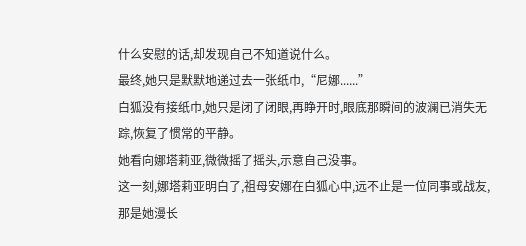什么安慰的话,却发现自己不知道说什么。
最终,她只是默默地递过去一张纸巾,“尼娜......”
白狐没有接纸巾,她只是闭了闭眼,再睁开时,眼底那瞬间的波澜已消失无踪,恢复了惯常的平静。
她看向娜塔莉亚,微微摇了摇头,示意自己没事。
这一刻,娜塔莉亚明白了,祖母安娜在白狐心中,远不止是一位同事或战友,那是她漫长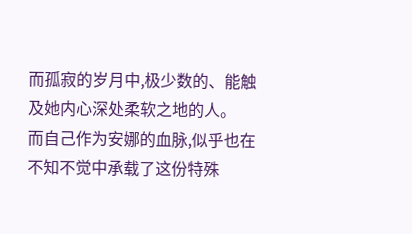而孤寂的岁月中,极少数的、能触及她内心深处柔软之地的人。
而自己作为安娜的血脉,似乎也在不知不觉中承载了这份特殊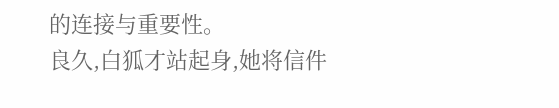的连接与重要性。
良久,白狐才站起身,她将信件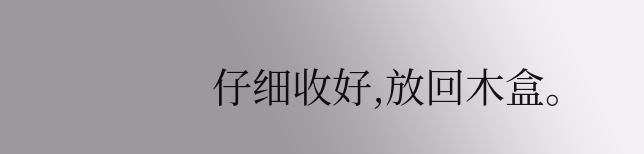仔细收好,放回木盒。